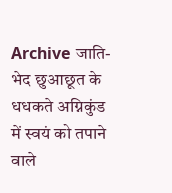Archive जाति-भेद छुआछूत के धधकते अग्निकुंड में स्वयं को तपाने वाले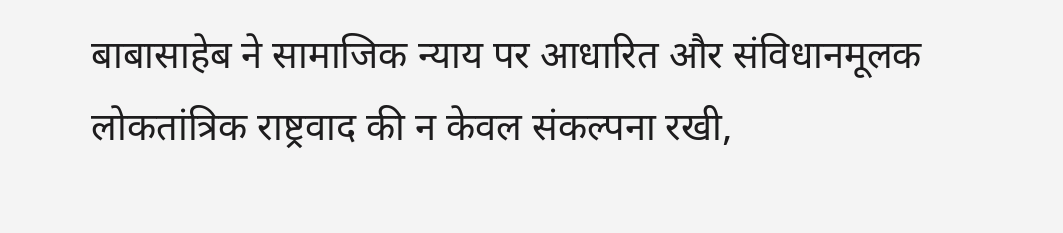बाबासाहेब ने सामाजिक न्याय पर आधारित और संविधानमूलक लोकतांत्रिक राष्ट्रवाद की न केवल संकल्पना रखी,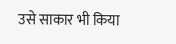उसे साकार भी किया